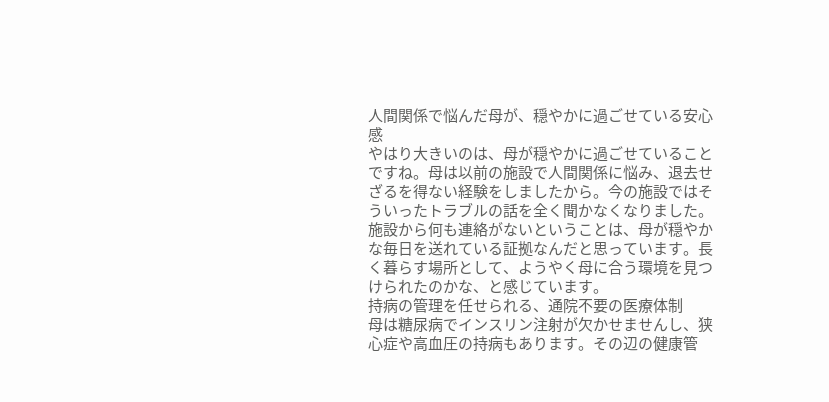人間関係で悩んだ母が、穏やかに過ごせている安心感
やはり大きいのは、母が穏やかに過ごせていることですね。母は以前の施設で人間関係に悩み、退去せざるを得ない経験をしましたから。今の施設ではそういったトラブルの話を全く聞かなくなりました。施設から何も連絡がないということは、母が穏やかな毎日を送れている証拠なんだと思っています。長く暮らす場所として、ようやく母に合う環境を見つけられたのかな、と感じています。
持病の管理を任せられる、通院不要の医療体制
母は糖尿病でインスリン注射が欠かせませんし、狭心症や高血圧の持病もあります。その辺の健康管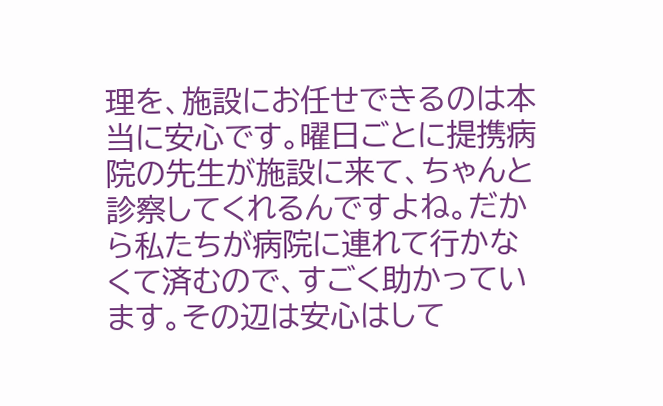理を、施設にお任せできるのは本当に安心です。曜日ごとに提携病院の先生が施設に来て、ちゃんと診察してくれるんですよね。だから私たちが病院に連れて行かなくて済むので、すごく助かっています。その辺は安心はして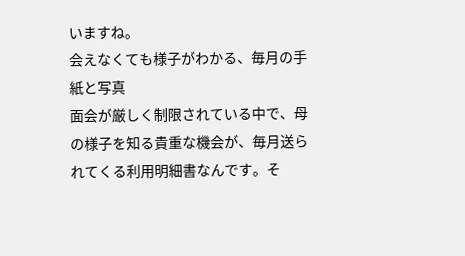いますね。
会えなくても様子がわかる、毎月の手紙と写真
面会が厳しく制限されている中で、母の様子を知る貴重な機会が、毎月送られてくる利用明細書なんです。そ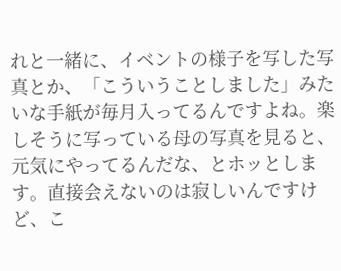れと一緒に、イベントの様子を写した写真とか、「こういうことしました」みたいな手紙が毎月入ってるんですよね。楽しそうに写っている母の写真を見ると、元気にやってるんだな、とホッとします。直接会えないのは寂しいんですけど、こ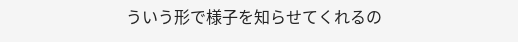ういう形で様子を知らせてくれるの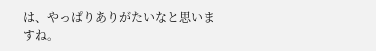は、やっぱりありがたいなと思いますね。